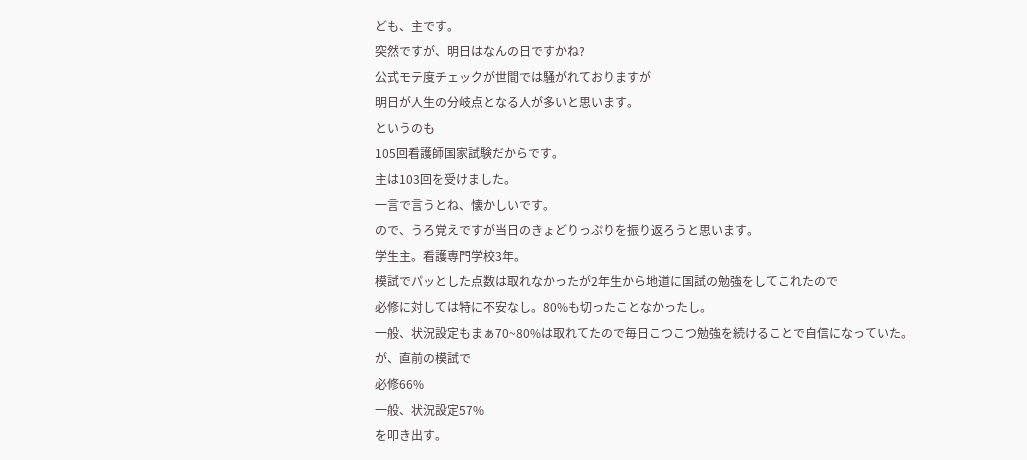ども、主です。
突然ですが、明日はなんの日ですかね?
公式モテ度チェックが世間では騒がれておりますが
明日が人生の分岐点となる人が多いと思います。
というのも
105回看護師国家試験だからです。
主は103回を受けました。
一言で言うとね、懐かしいです。
ので、うろ覚えですが当日のきょどりっぷりを振り返ろうと思います。
学生主。看護専門学校3年。
模試でパッとした点数は取れなかったが2年生から地道に国試の勉強をしてこれたので
必修に対しては特に不安なし。80%も切ったことなかったし。
一般、状況設定もまぁ70~80%は取れてたので毎日こつこつ勉強を続けることで自信になっていた。
が、直前の模試で
必修66%
一般、状況設定57%
を叩き出す。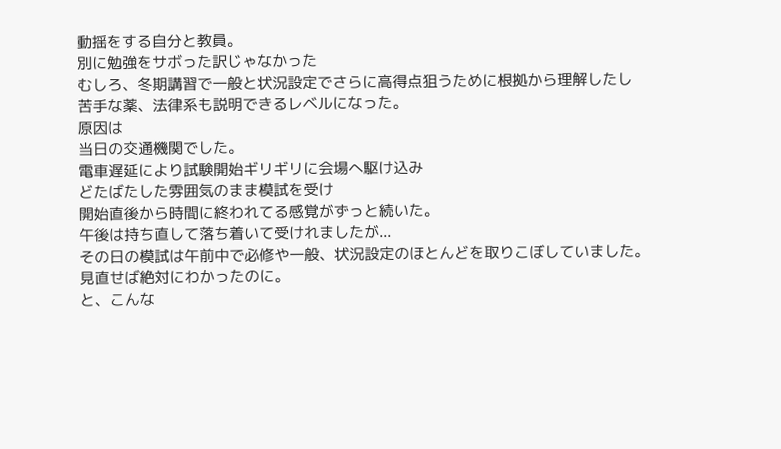動揺をする自分と教員。
別に勉強をサボった訳じゃなかった
むしろ、冬期講習で一般と状況設定でさらに高得点狙うために根拠から理解したし
苦手な薬、法律系も説明できるレベルになった。
原因は
当日の交通機関でした。
電車遅延により試験開始ギリギリに会場へ駆け込み
どたばたした雰囲気のまま模試を受け
開始直後から時間に終われてる感覚がずっと続いた。
午後は持ち直して落ち着いて受けれましたが...
その日の模試は午前中で必修や一般、状況設定のほとんどを取りこぼしていました。
見直せば絶対にわかったのに。
と、こんな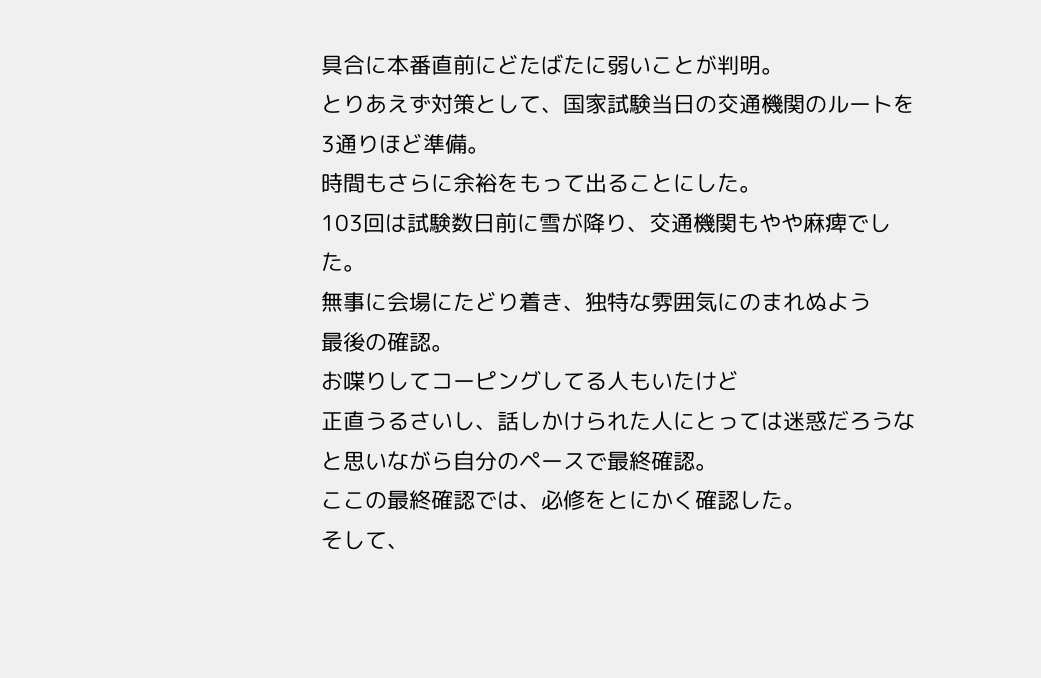具合に本番直前にどたばたに弱いことが判明。
とりあえず対策として、国家試験当日の交通機関のルートを3通りほど準備。
時間もさらに余裕をもって出ることにした。
103回は試験数日前に雪が降り、交通機関もやや麻痺でした。
無事に会場にたどり着き、独特な雰囲気にのまれぬよう
最後の確認。
お喋りしてコーピングしてる人もいたけど
正直うるさいし、話しかけられた人にとっては迷惑だろうなと思いながら自分のペースで最終確認。
ここの最終確認では、必修をとにかく確認した。
そして、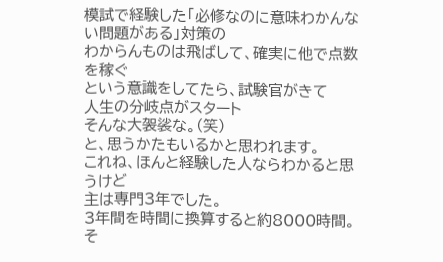模試で経験した「必修なのに意味わかんない問題がある」対策の
わからんものは飛ばして、確実に他で点数を稼ぐ
という意識をしてたら、試験官がきて
人生の分岐点がスタート
そんな大袈裟な。(笑)
と、思うかたもいるかと思われます。
これね、ほんと経験した人ならわかると思うけど
主は専門3年でした。
3年間を時間に換算すると約8000時間。
そ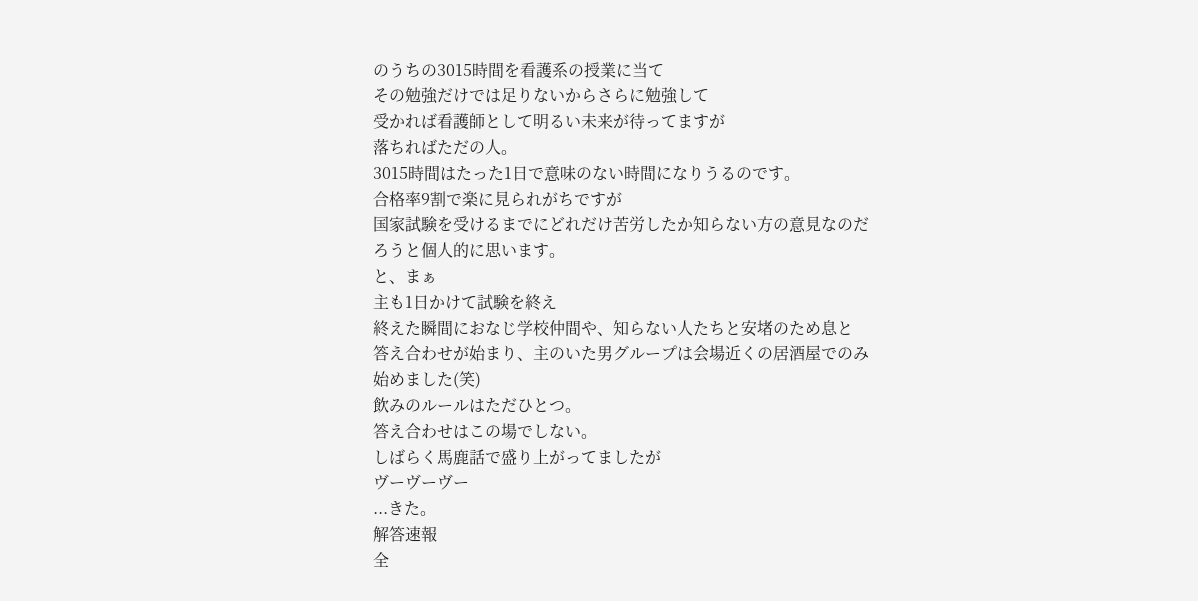のうちの3015時間を看護系の授業に当て
その勉強だけでは足りないからさらに勉強して
受かれば看護師として明るい未来が待ってますが
落ちればただの人。
3015時間はたった1日で意味のない時間になりうるのです。
合格率9割で楽に見られがちですが
国家試験を受けるまでにどれだけ苦労したか知らない方の意見なのだろうと個人的に思います。
と、まぁ
主も1日かけて試験を終え
終えた瞬間におなじ学校仲間や、知らない人たちと安堵のため息と
答え合わせが始まり、主のいた男グループは会場近くの居酒屋でのみ始めました(笑)
飲みのルールはただひとつ。
答え合わせはこの場でしない。
しばらく馬鹿話で盛り上がってましたが
ヴーヴーヴー
...きた。
解答速報
全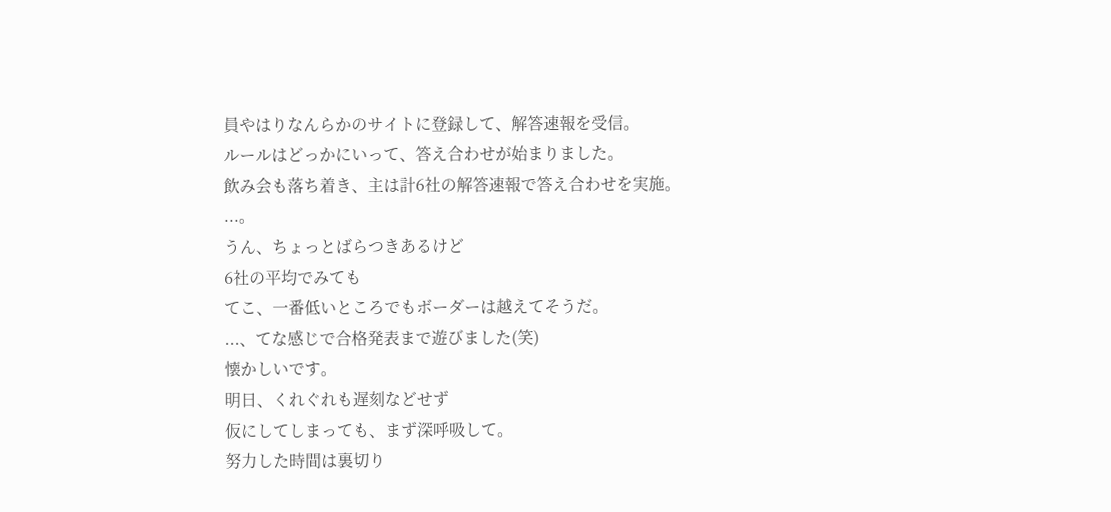員やはりなんらかのサイトに登録して、解答速報を受信。
ルールはどっかにいって、答え合わせが始まりました。
飲み会も落ち着き、主は計6社の解答速報で答え合わせを実施。
...。
うん、ちょっとばらつきあるけど
6社の平均でみても
てこ、一番低いところでもボーダーは越えてそうだ。
...、てな感じで合格発表まで遊びました(笑)
懐かしいです。
明日、くれぐれも遅刻などせず
仮にしてしまっても、まず深呼吸して。
努力した時間は裏切り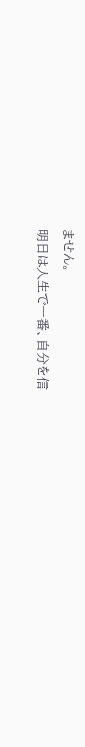ません。
明日は人生で一番、自分を信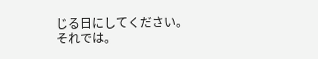じる日にしてください。
それでは。